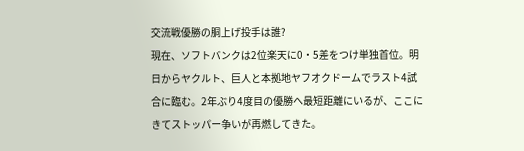交流戦優勝の胴上げ投手は誰?
現在、ソフトバンクは2位楽天に0・5差をつけ単独首位。明日からヤクルト、巨人と本拠地ヤフオクドームでラスト4試合に臨む。2年ぶり4度目の優勝へ最短距離にいるが、ここにきてストッパー争いが再燃してきた。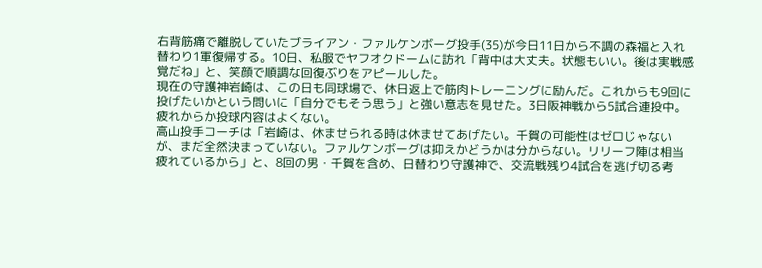右背筋痛で離脱していたブライアン・ファルケンボーグ投手(35)が今日11日から不調の森福と入れ替わり1軍復帰する。10日、私服でヤフオクドームに訪れ「背中は大丈夫。状態もいい。後は実戦感覚だね」と、笑顔で順調な回復ぶりをアピールした。
現在の守護神岩崎は、この日も同球場で、休日返上で筋肉トレーニングに励んだ。これからも9回に投げたいかという問いに「自分でもそう思う」と強い意志を見せた。3日阪神戦から5試合連投中。疲れからか投球内容はよくない。
高山投手コーチは「岩崎は、休ませられる時は休ませてあげたい。千賀の可能性はゼロじゃないが、まだ全然決まっていない。ファルケンボーグは抑えかどうかは分からない。リリーフ陣は相当疲れているから」と、8回の男・千賀を含め、日替わり守護神で、交流戦残り4試合を逃げ切る考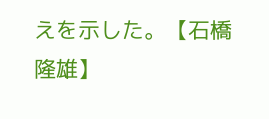えを示した。【石橋隆雄】